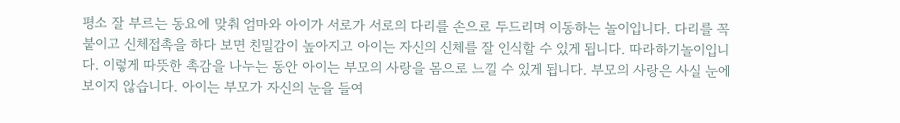평소 잘 부르는 동요에 맞춰 엄마와 아이가 서로가 서로의 다리를 손으로 두드리며 이동하는 놀이입니다. 다리를 꼭 붙이고 신체접촉을 하다 보면 친밀감이 높아지고 아이는 자신의 신체를 잘 인식할 수 있게 됩니다. 따라하기놀이입니다. 이렇게 따뜻한 촉감을 나누는 동안 아이는 부모의 사랑을 몸으로 느낄 수 있게 됩니다. 부모의 사랑은 사실 눈에 보이지 않습니다. 아이는 부모가 자신의 눈을 들여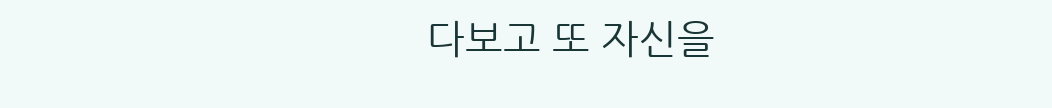다보고 또 자신을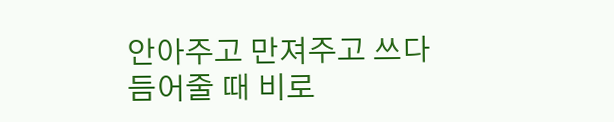안아주고 만져주고 쓰다듬어줄 때 비로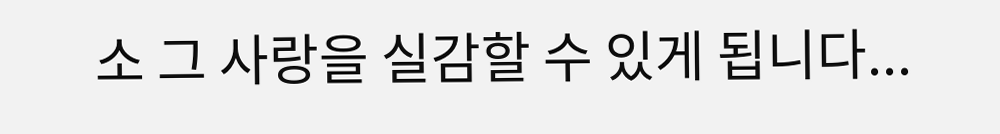소 그 사랑을 실감할 수 있게 됩니다...